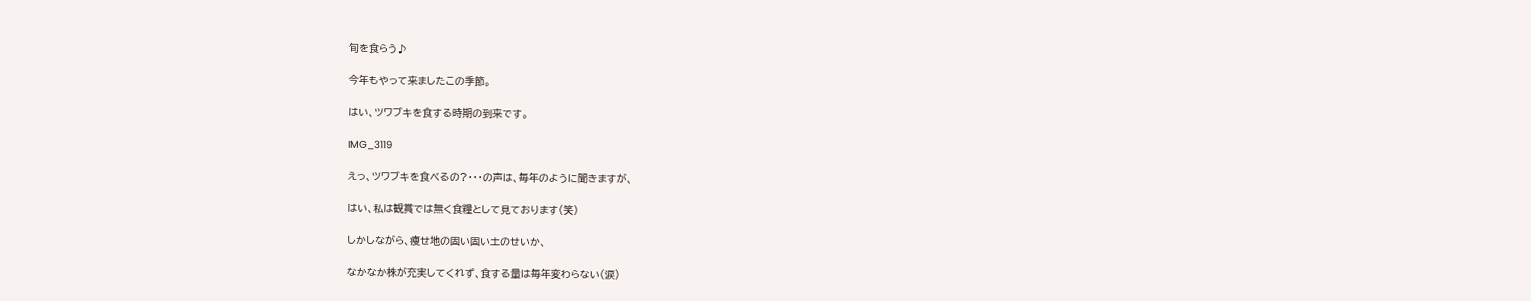旬を食らう♪

今年もやって来ましたこの季節。

はい、ツワブキを食する時期の到来です。

IMG_3119

えっ、ツワブキを食べるの?・・・の声は、毎年のように聞きますが、

はい、私は観賞では無く食糧として見ております(笑)

しかしながら、痩せ地の固い固い土のせいか、

なかなか株が充実してくれず、食する量は毎年変わらない(涙)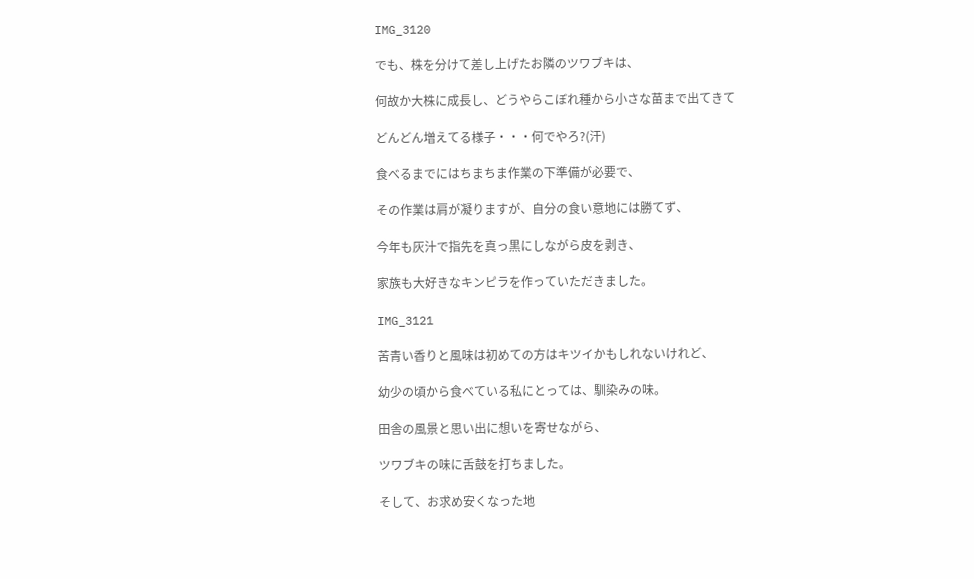IMG_3120

でも、株を分けて差し上げたお隣のツワブキは、

何故か大株に成長し、どうやらこぼれ種から小さな苗まで出てきて

どんどん増えてる様子・・・何でやろ?(汗)

食べるまでにはちまちま作業の下準備が必要で、

その作業は肩が凝りますが、自分の食い意地には勝てず、

今年も灰汁で指先を真っ黒にしながら皮を剥き、

家族も大好きなキンピラを作っていただきました。

IMG_3121

苦青い香りと風味は初めての方はキツイかもしれないけれど、

幼少の頃から食べている私にとっては、馴染みの味。

田舎の風景と思い出に想いを寄せながら、

ツワブキの味に舌鼓を打ちました。

そして、お求め安くなった地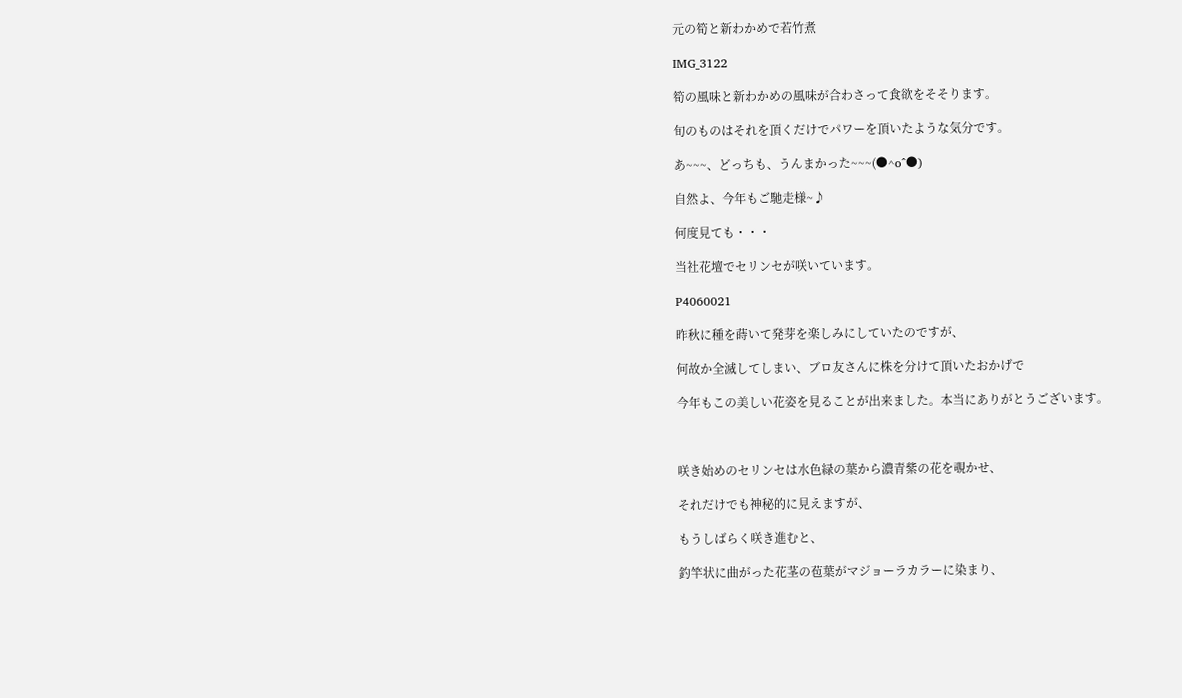元の筍と新わかめで若竹煮

IMG_3122

筍の風味と新わかめの風味が合わさって食欲をそそります。

旬のものはそれを頂くだけでパワーを頂いたような気分です。

あ~~~、どっちも、うんまかった~~~(●^o^●)

自然よ、今年もご馳走様~♪

何度見ても・・・

当社花壇でセリンセが咲いています。

P4060021

昨秋に種を蒔いて発芽を楽しみにしていたのですが、

何故か全滅してしまい、ブロ友さんに株を分けて頂いたおかげで

今年もこの美しい花姿を見ることが出来ました。本当にありがとうございます。



咲き始めのセリンセは水色緑の葉から濃青紫の花を覗かせ、

それだけでも神秘的に見えますが、

もうしばらく咲き進むと、

釣竿状に曲がった花茎の苞葉がマジョーラカラーに染まり、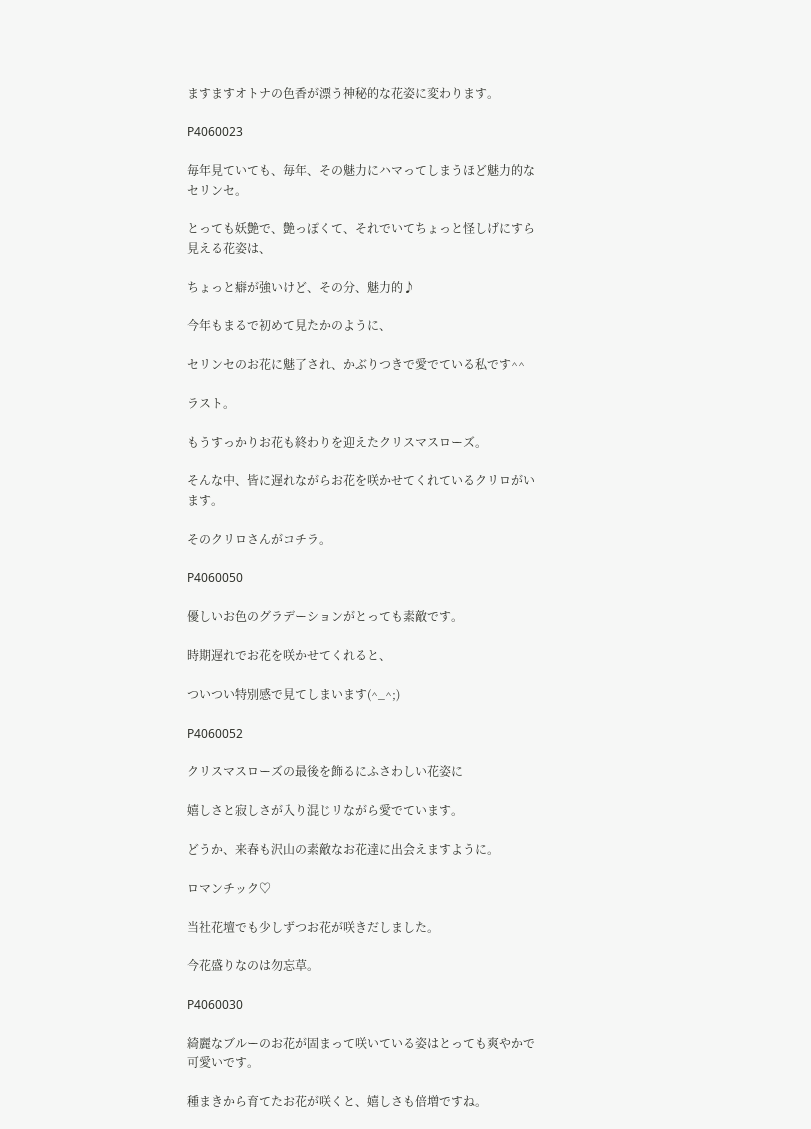ますますオトナの色香が漂う神秘的な花姿に変わります。

P4060023

毎年見ていても、毎年、その魅力にハマってしまうほど魅力的なセリンセ。

とっても妖艶で、艶っぽくて、それでいてちょっと怪しげにすら見える花姿は、

ちょっと癖が強いけど、その分、魅力的♪

今年もまるで初めて見たかのように、

セリンセのお花に魅了され、かぶりつきで愛でている私です^^

ラスト。

もうすっかりお花も終わりを迎えたクリスマスローズ。

そんな中、皆に遅れながらお花を咲かせてくれているクリロがいます。

そのクリロさんがコチラ。

P4060050

優しいお色のグラデーションがとっても素敵です。

時期遅れでお花を咲かせてくれると、

ついつい特別感で見てしまいます(^_^;)

P4060052

クリスマスローズの最後を飾るにふさわしい花姿に

嬉しさと寂しさが入り混じリながら愛でています。

どうか、来春も沢山の素敵なお花達に出会えますように。

ロマンチック♡

当社花壇でも少しずつお花が咲きだしました。

今花盛りなのは勿忘草。

P4060030

綺麗なブルーのお花が固まって咲いている姿はとっても爽やかで可愛いです。

種まきから育てたお花が咲くと、嬉しさも倍増ですね。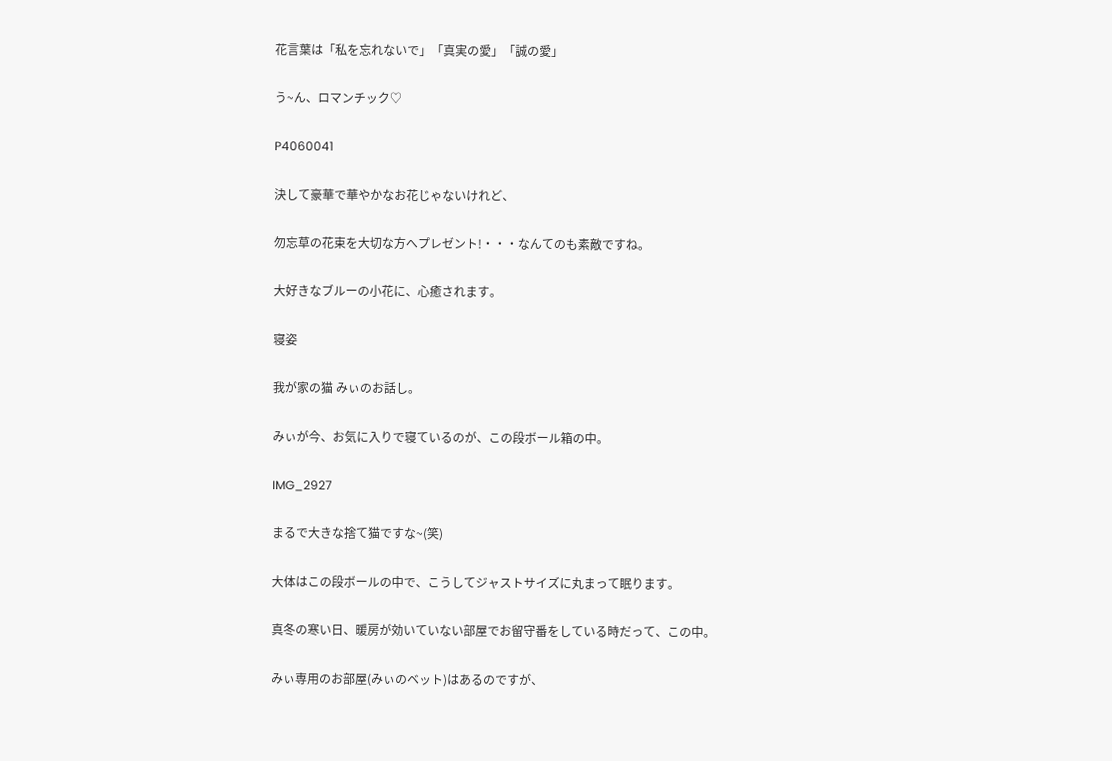花言葉は「私を忘れないで」「真実の愛」「誠の愛」

う~ん、ロマンチック♡

P4060041

決して豪華で華やかなお花じゃないけれど、

勿忘草の花束を大切な方へプレゼント!・・・なんてのも素敵ですね。

大好きなブルーの小花に、心癒されます。

寝姿

我が家の猫 みぃのお話し。

みぃが今、お気に入りで寝ているのが、この段ボール箱の中。

IMG_2927

まるで大きな捨て猫ですな~(笑)

大体はこの段ボールの中で、こうしてジャストサイズに丸まって眠ります。

真冬の寒い日、暖房が効いていない部屋でお留守番をしている時だって、この中。

みぃ専用のお部屋(みぃのベット)はあるのですが、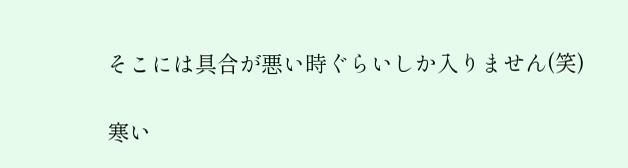そこには具合が悪い時ぐらいしか入りません(笑)

寒い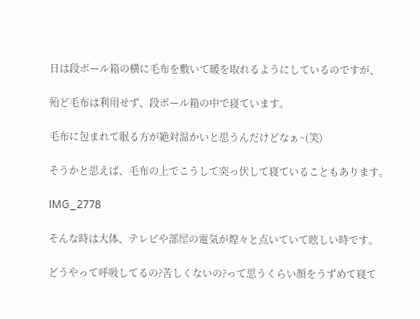日は段ボール箱の横に毛布を敷いて暖を取れるようにしているのですが、

殆ど毛布は利用せず、段ボール箱の中で寝ています。

毛布に包まれて眠る方が絶対温かいと思うんだけどなぁ~(笑)

そうかと思えば、毛布の上でこうして突っ伏して寝ていることもあります。

IMG_2778

そんな時は大体、テレビや部屋の電気が煌々と点いていて眩しい時です。

どうやって呼吸してるの?苦しくないの?って思うくらい顔をうずめて寝て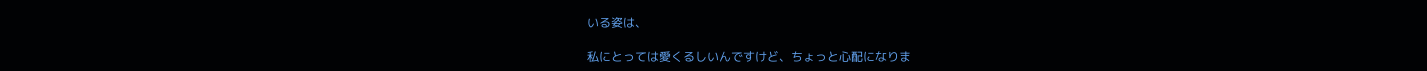いる姿は、

私にとっては愛くるしいんですけど、ちょっと心配になりま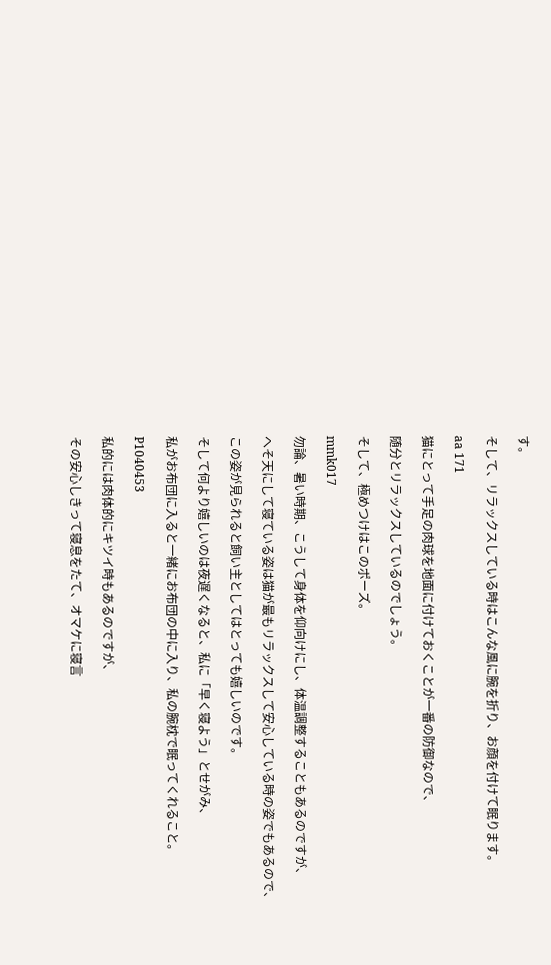す。

そして、リラックスしている時はこんな風に腕を折り、お顔を付けて眠ります。

aa 171

猫にとって手足の肉球を地面に付けておくことが一番の防御なので、

随分とリラックスしているのでしょう。

そして、極めつけはこのポーズ。

mmk017

勿論、暑い時期、こうして身体を仰向けにし、体温調整することもあるのですが、

へそ天にして寝ている姿は猫が最もリラックスして安心している時の姿でもあるので、

この姿が見られると飼い主としてはとっても嬉しいのです。

そして何より嬉しいのは夜遅くなると、私に「早く寝よう」とせがみ、

私がお布団に入ると一緒にお布団の中に入り、私の腕枕で眠ってくれること。

P1040453

私的には肉体的にキツイ時もあるのですが、

その安心しきって寝息をたて、オマケに寝言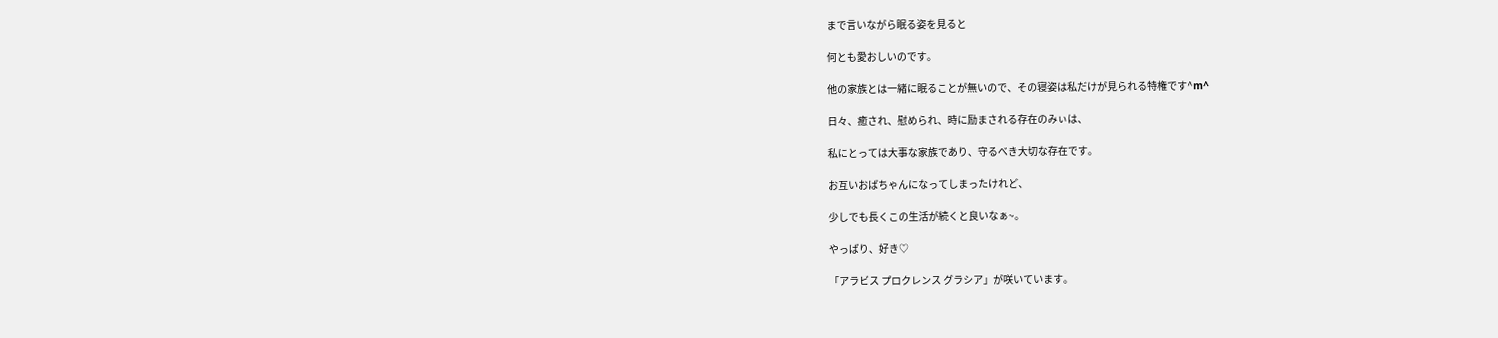まで言いながら眠る姿を見ると

何とも愛おしいのです。

他の家族とは一緒に眠ることが無いので、その寝姿は私だけが見られる特権です^m^

日々、癒され、慰められ、時に励まされる存在のみぃは、

私にとっては大事な家族であり、守るべき大切な存在です。

お互いおばちゃんになってしまったけれど、

少しでも長くこの生活が続くと良いなぁ~。

やっぱり、好き♡

「アラビス プロクレンス グラシア」が咲いています。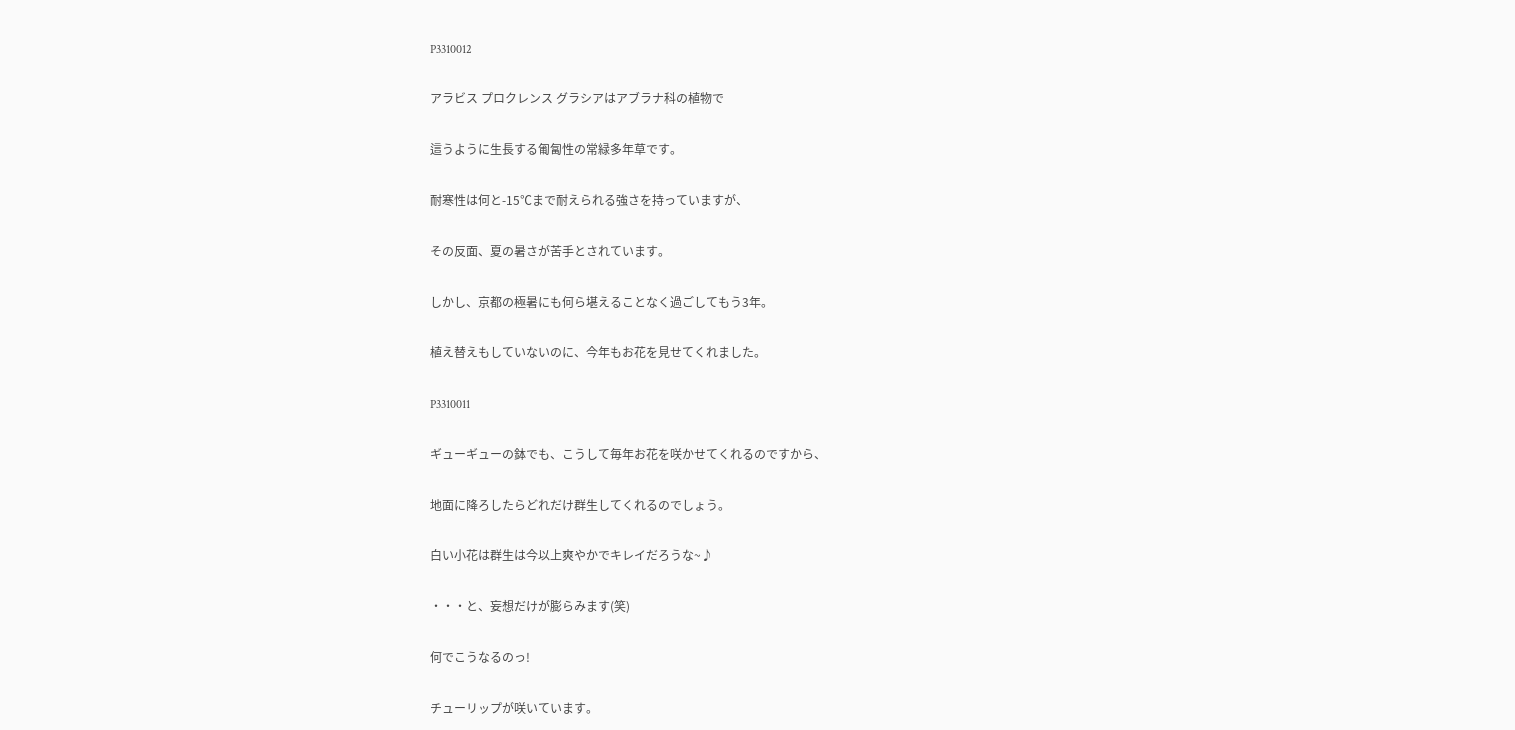P3310012

アラビス プロクレンス グラシアはアブラナ科の植物で

這うように生長する匍匐性の常緑多年草です。

耐寒性は何と-15℃まで耐えられる強さを持っていますが、

その反面、夏の暑さが苦手とされています。

しかし、京都の極暑にも何ら堪えることなく過ごしてもう3年。

植え替えもしていないのに、今年もお花を見せてくれました。

P3310011

ギューギューの鉢でも、こうして毎年お花を咲かせてくれるのですから、

地面に降ろしたらどれだけ群生してくれるのでしょう。

白い小花は群生は今以上爽やかでキレイだろうな~♪

・・・と、妄想だけが膨らみます(笑)

何でこうなるのっ!

チューリップが咲いています。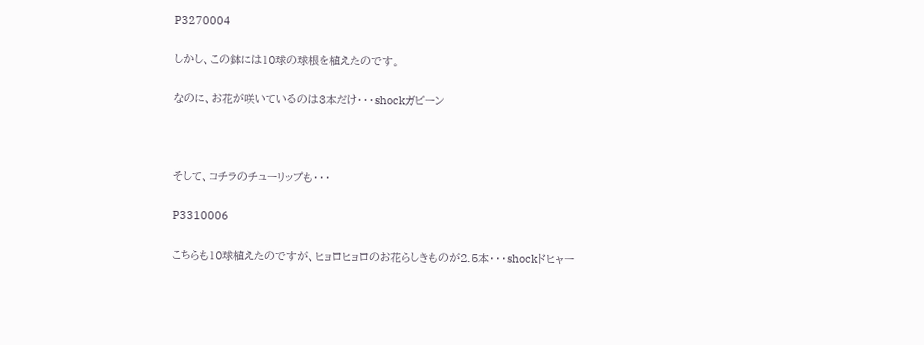P3270004

しかし、この鉢には10球の球根を植えたのです。

なのに、お花が咲いているのは3本だけ・・・shockガビーン



そして、コチラのチューリップも・・・

P3310006

こちらも10球植えたのですが、ヒョロヒョロのお花らしきものが2.5本・・・shockドヒャー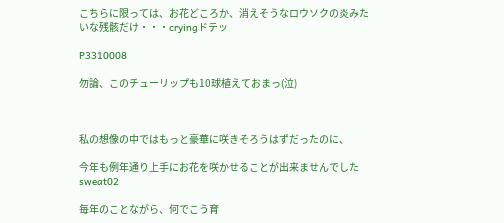こちらに限っては、お花どころか、消えそうなロウソクの炎みたいな残骸だけ・・・cryingドテッ

P3310008

勿論、このチューリップも10球植えておまっ(泣)



私の想像の中ではもっと豪華に咲きそろうはずだったのに、

今年も例年通り上手にお花を咲かせることが出来ませんでしたsweat02

毎年のことながら、何でこう育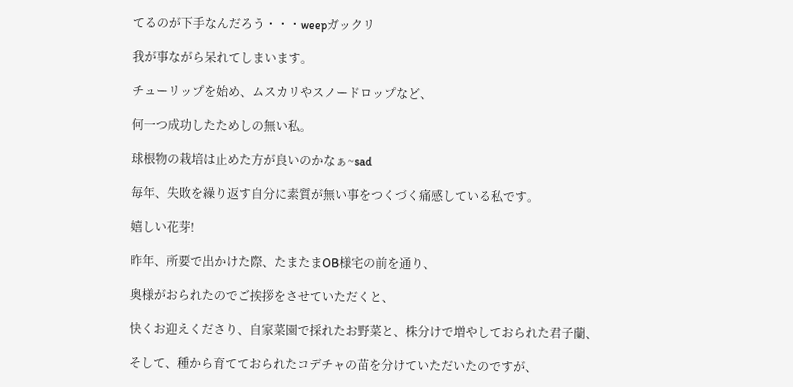てるのが下手なんだろう・・・weepガックリ

我が事ながら呆れてしまいます。

チューリップを始め、ムスカリやスノードロップなど、

何一つ成功したためしの無い私。

球根物の栽培は止めた方が良いのかなぁ~sad

毎年、失敗を繰り返す自分に素質が無い事をつくづく痛感している私です。

嬉しい花芽!

昨年、所要で出かけた際、たまたまOB様宅の前を通り、

奥様がおられたのでご挨拶をさせていただくと、

快くお迎えくださり、自家菜園で採れたお野菜と、株分けで増やしておられた君子蘭、

そして、種から育てておられたコデチャの苗を分けていただいたのですが、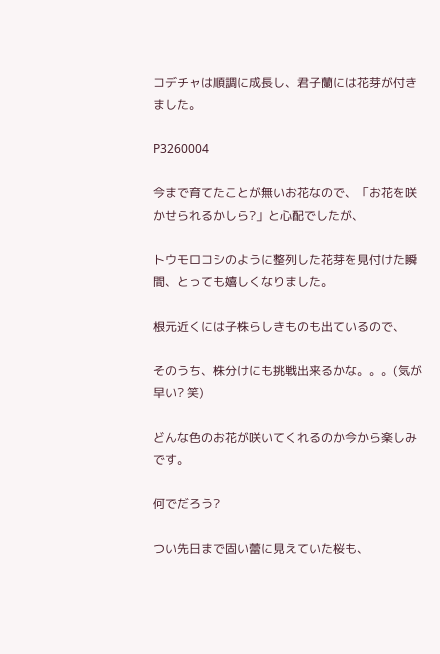コデチャは順調に成長し、君子蘭には花芽が付きました。

P3260004

今まで育てたことが無いお花なので、「お花を咲かせられるかしら?」と心配でしたが、

トウモロコシのように整列した花芽を見付けた瞬間、とっても嬉しくなりました。

根元近くには子株らしきものも出ているので、

そのうち、株分けにも挑戦出来るかな。。。(気が早い? 笑)

どんな色のお花が咲いてくれるのか今から楽しみです。

何でだろう?

つい先日まで固い蕾に見えていた桜も、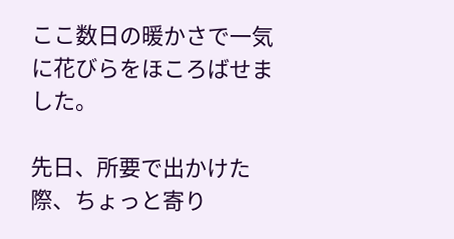ここ数日の暖かさで一気に花びらをほころばせました。

先日、所要で出かけた際、ちょっと寄り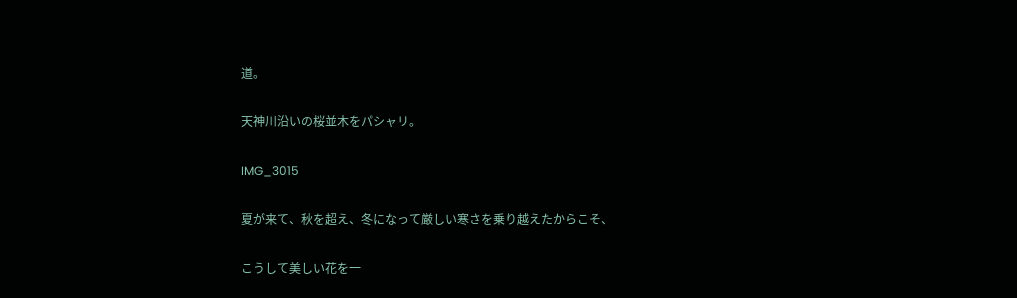道。

天神川沿いの桜並木をパシャリ。

IMG_3015

夏が来て、秋を超え、冬になって厳しい寒さを乗り越えたからこそ、

こうして美しい花を一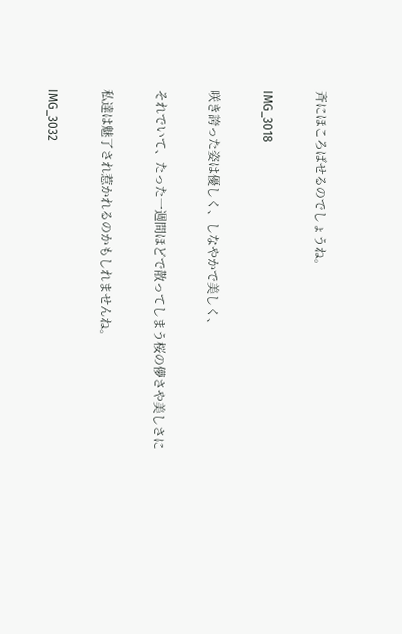斉にほころばせるのでしょうね。

IMG_3018

咲き誇った姿は優しく、しなやかで美しく、

それでいて、たった一週間ほどで散ってしまう桜の儚さや美しさに

私達は魅了され惹かれるのかもしれませんね。

IMG_3032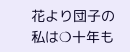花より団子の私は❍十年も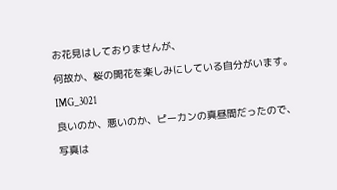お花見はしておりませんが、

何故か、桜の開花を楽しみにしている自分がいます。

IMG_3021

良いのか、悪いのか、ピーカンの真昼間だったので、

写真は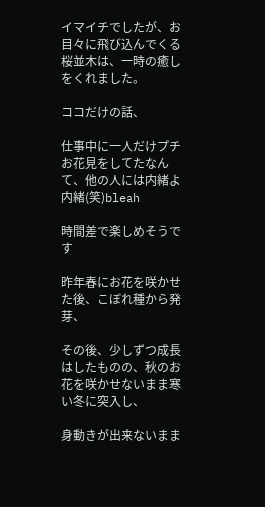イマイチでしたが、お目々に飛び込んでくる桜並木は、一時の癒しをくれました。

ココだけの話、

仕事中に一人だけプチお花見をしてたなんて、他の人には内緒よ内緒(笑)bleah

時間差で楽しめそうです

昨年春にお花を咲かせた後、こぼれ種から発芽、

その後、少しずつ成長はしたものの、秋のお花を咲かせないまま寒い冬に突入し、

身動きが出来ないまま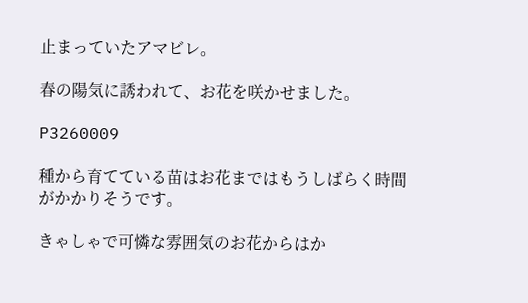止まっていたアマビレ。

春の陽気に誘われて、お花を咲かせました。

P3260009

種から育てている苗はお花まではもうしばらく時間がかかりそうです。

きゃしゃで可憐な雰囲気のお花からはか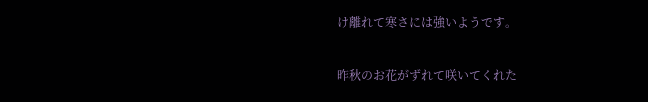け離れて寒さには強いようです。

昨秋のお花がずれて咲いてくれた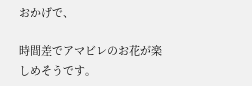おかげで、

時間差でアマビレのお花が楽しめそうです。